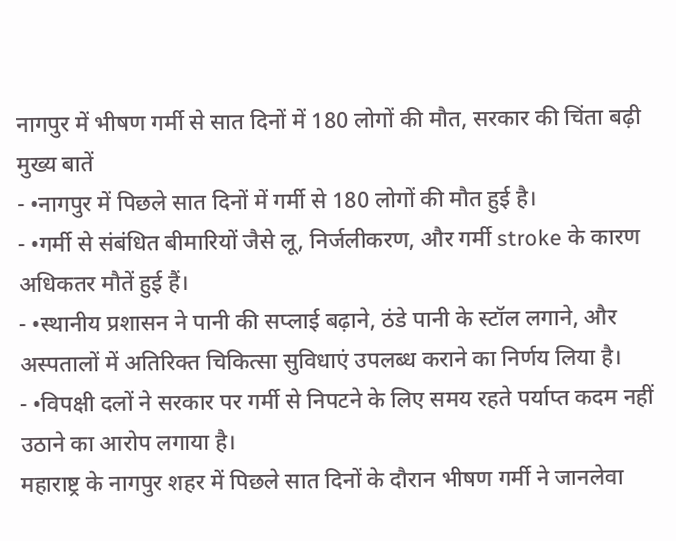नागपुर में भीषण गर्मी से सात दिनों में 180 लोगों की मौत, सरकार की चिंता बढ़ी
मुख्य बातें
- •नागपुर में पिछले सात दिनों में गर्मी से 180 लोगों की मौत हुई है।
- •गर्मी से संबंधित बीमारियों जैसे लू, निर्जलीकरण, और गर्मी stroke के कारण अधिकतर मौतें हुई हैं।
- •स्थानीय प्रशासन ने पानी की सप्लाई बढ़ाने, ठंडे पानी के स्टॉल लगाने, और अस्पतालों में अतिरिक्त चिकित्सा सुविधाएं उपलब्ध कराने का निर्णय लिया है।
- •विपक्षी दलों ने सरकार पर गर्मी से निपटने के लिए समय रहते पर्याप्त कदम नहीं उठाने का आरोप लगाया है।
महाराष्ट्र के नागपुर शहर में पिछले सात दिनों के दौरान भीषण गर्मी ने जानलेवा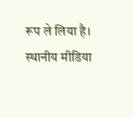रूप ले लिया है। स्थानीय मीडिया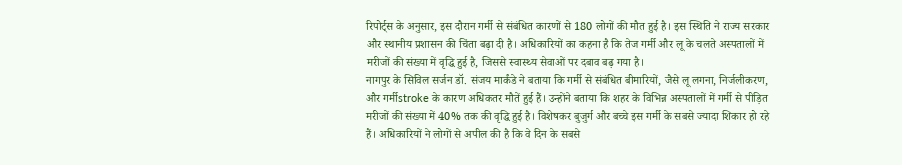रिपोर्ट्स के अनुसार, इस दौरान गर्मी से संबंधित कारणों से 180 लोगों की मौत हुई है। इस स्थिति ने राज्य सरकार और स्थानीय प्रशासन की चिंता बढ़ा दी है। अधिकारियों का कहना है कि तेज गर्मी और लू के चलते अस्पतालों में मरीजों की संख्या में वृद्धि हुई है, जिससे स्वास्थ्य सेवाओं पर दबाव बढ़ गया है।
नागपुर के सिविल सर्जन डॉ. संजय मार्कंडे ने बताया कि गर्मी से संबंधित बीमारियों, जैसे लू लगना, निर्जलीकरण, और गर्मीstroke के कारण अधिकतर मौतें हुई हैं। उन्होंने बताया कि शहर के विभिन्न अस्पतालों में गर्मी से पीड़ित मरीजों की संख्या में 40% तक की वृद्धि हुई है। विशेषकर बुजुर्ग और बच्चे इस गर्मी के सबसे ज्यादा शिकार हो रहे हैं। अधिकारियों ने लोगों से अपील की है कि वे दिन के सबसे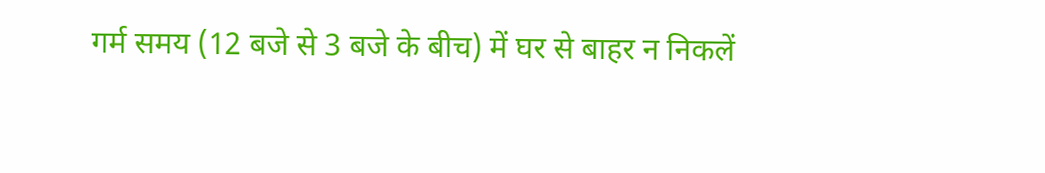गर्म समय (12 बजे से 3 बजे के बीच) में घर से बाहर न निकलें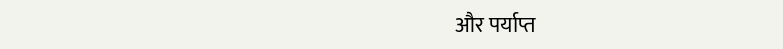और पर्याप्त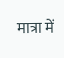मात्रा में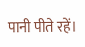पानी पीते रहें।